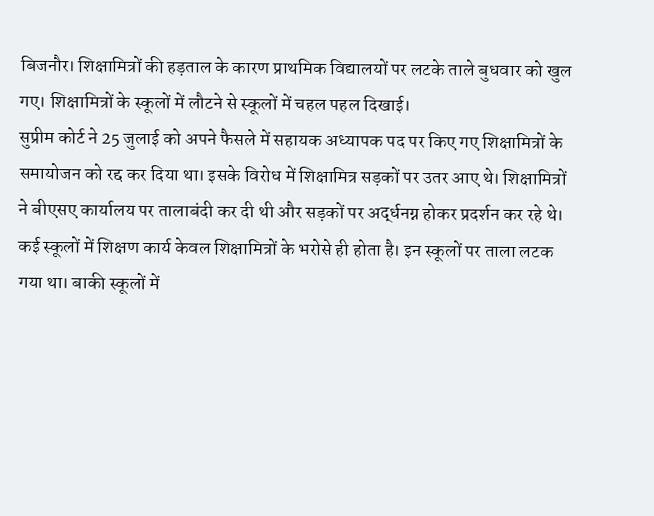बिजनौर। शिक्षामित्रों की हड़ताल के कारण प्राथमिक विद्यालयों पर लटके ताले बुधवार को खुल गए। शिक्षामित्रों के स्कूलों में लौटने से स्कूलों में चहल पहल दिखाई।
सुप्रीम कोर्ट ने 25 जुलाई को अपने फैसले में सहायक अध्यापक पद पर किए गए शिक्षामित्रों के समायोजन को रद्द कर दिया था। इसके विरोध में शिक्षामित्र सड़कों पर उतर आए थे। शिक्षामित्रों ने बीएसए कार्यालय पर तालाबंदी कर दी थी और सड़कों पर अर्द्धनग्न होकर प्रदर्शन कर रहे थे। कई स्कूलों में शिक्षण कार्य केवल शिक्षामित्रों के भरोसे ही होता है। इन स्कूलों पर ताला लटक गया था। बाकी स्कूलों में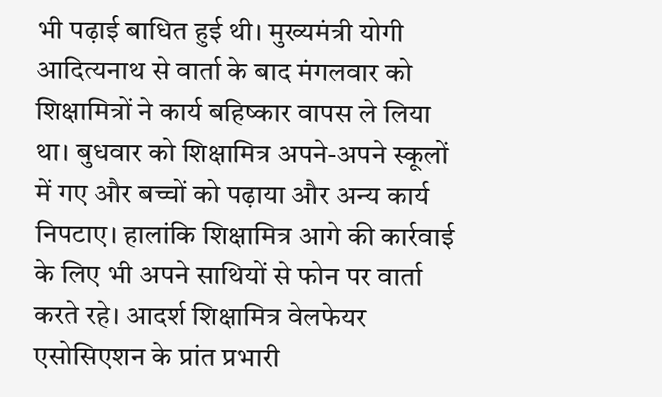भी पढ़ाई बाधित हुई थी। मुख्यमंत्री योगी आदित्यनाथ से वार्ता के बाद मंगलवार को शिक्षामित्रों ने कार्य बहिष्कार वापस ले लिया था। बुधवार को शिक्षामित्र अपने-अपने स्कूलों में गए और बच्चों को पढ़ाया और अन्य कार्य निपटाए। हालांकि शिक्षामित्र आगे की कार्रवाई के लिए भी अपने साथियों से फोन पर वार्ता करते रहे। आदर्श शिक्षामित्र वेलफेयर एसोसिएशन के प्रांत प्रभारी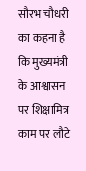सौरभ चौधरी का कहना है कि मुख्यमंत्री के आश्वासन पर शिक्षामित्र काम पर लौटे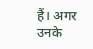हैं। अगर उनके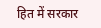हित में सरकार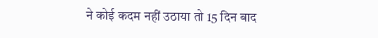ने कोई कदम नहीं उठाया तो 15 दिन बाद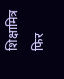शिक्षामित्र फिर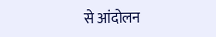से आंदोलन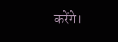करेंगे।